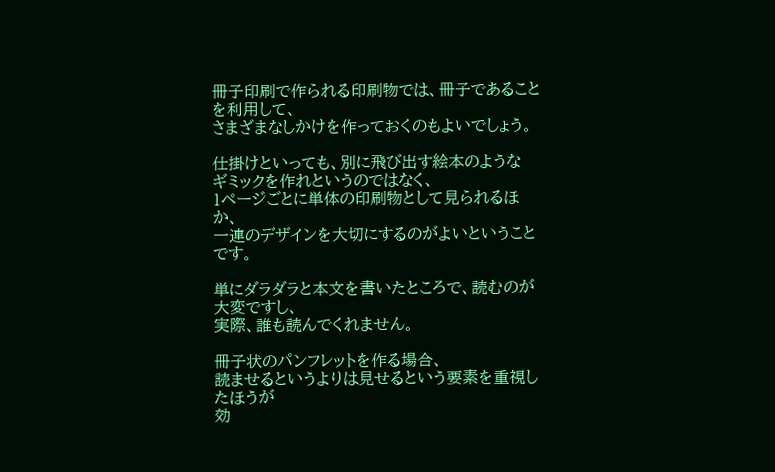冊子印刷で作られる印刷物では、冊子であることを利用して、
さまざまなしかけを作っておくのもよいでしょう。

仕掛けといっても、別に飛び出す絵本のような
ギミックを作れというのではなく、
1ページごとに単体の印刷物として見られるほか、
一連のデザインを大切にするのがよいということです。

単にダラダラと本文を書いたところで、読むのが大変ですし、
実際、誰も読んでくれません。

冊子状のパンフレットを作る場合、
読ませるというよりは見せるという要素を重視したほうが
効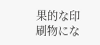果的な印刷物にな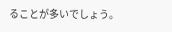ることが多いでしょう。